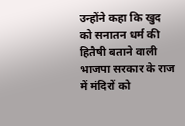उन्होंने कहा कि खुद को सनातन धर्म की हितैषी बताने वाली भाजपा सरकार के राज में मंदिरों को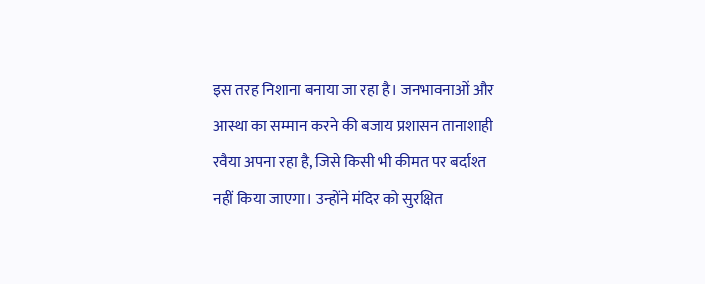इस तरह निशाना बनाया जा रहा है। जनभावनाओं और आस्था का सम्मान करने की बजाय प्रशासन तानाशाही रवैया अपना रहा है, जिसे किसी भी कीमत पर बर्दाश्त नहीं किया जाएगा। उन्होंने मंदिर को सुरक्षित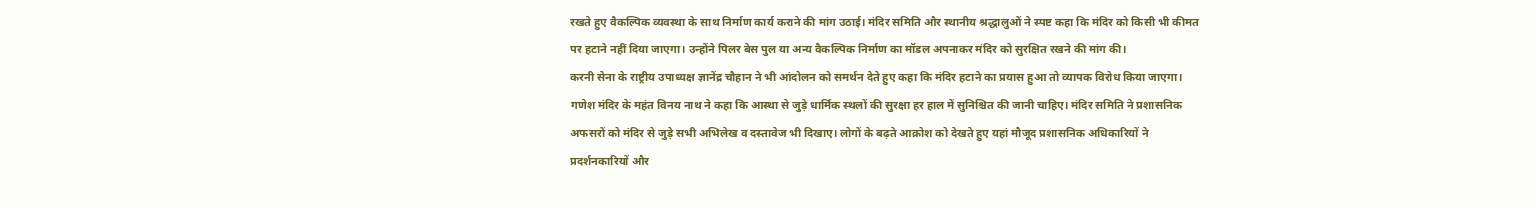रखते हुए वैकल्पिक व्यवस्था के साथ निर्माण कार्य कराने की मांग उठाई। मंदिर समिति और स्थानीय श्रद्धालुओं ने स्पष्ट कहा कि मंदिर को किसी भी कीमत पर हटाने नहीं दिया जाएगा। उन्होंने पिलर बेस पुल या अन्य वैकल्पिक निर्माण का मॉडल अपनाकर मंदिर को सुरक्षित रखने की मांग की।
करनी सेना के राष्ट्रीय उपाध्यक्ष ज्ञानेंद्र चौहान ने भी आंदोलन को समर्थन देते हुए कहा कि मंदिर हटाने का प्रयास हुआ तो व्यापक विरोध किया जाएगा। गणेश मंदिर के महंत विनय नाथ ने कहा कि आस्था से जुड़े धार्मिक स्थलों की सुरक्षा हर हाल में सुनिश्चित की जानी चाहिए। मंदिर समिति ने प्रशासनिक अफसरों को मंदिर से जुड़े सभी अभिलेख व दस्तावेज भी दिखाए। लोगों के बढ़ते आक्रोश को देखते हुए यहां मौजूद प्रशासनिक अधिकारियों ने प्रदर्शनकारियों और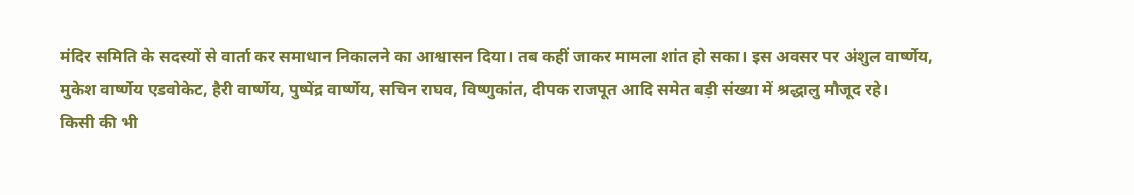मंदिर समिति के सदस्यों से वार्ता कर समाधान निकालने का आश्वासन दिया। तब कहीं जाकर मामला शांत हो सका। इस अवसर पर अंशुल वार्ष्णेय, मुकेश वार्ष्णेय एडवोकेट, हैरी वार्ष्णेय, पुष्पेंद्र वार्ष्णेय, सचिन राघव, विष्णुकांत, दीपक राजपूत आदि समेत बड़ी संख्या में श्रद्धालु मौजूद रहे।
किसी की भी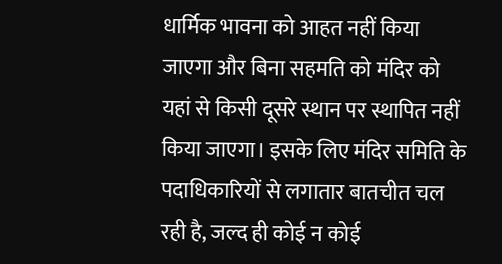धार्मिक भावना को आहत नहीं किया जाएगा और बिना सहमति को मंदिर को यहां से किसी दूसरे स्थान पर स्थापित नहीं किया जाएगा। इसके लिए मंदिर समिति के पदाधिकारियों से लगातार बातचीत चल रही है, जल्द ही कोई न कोई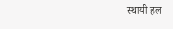स्थायी हल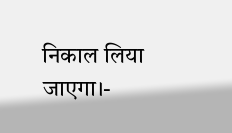निकाल लिया जाएगा।-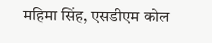महिमा सिंह, एसडीएम कोल